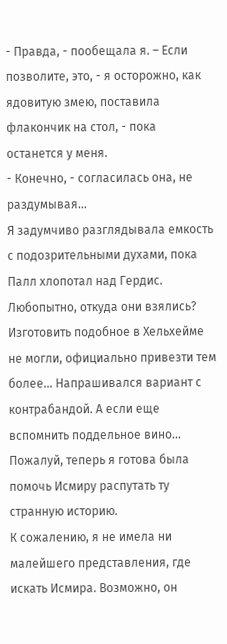- Правда, - пообещала я. – Если позволите, это, - я осторожно, как ядовитую змею, поставила флакончик на стол, - пока останется у меня.
- Конечно, - согласилась она, не раздумывая...
Я задумчиво разглядывала емкость с подозрительными духами, пока Палл хлопотал над Гердис. Любопытно, откуда они взялись? Изготовить подобное в Хельхейме не могли, официально привезти тем более... Напрашивался вариант с контрабандой. А если еще вспомнить поддельное вино... Пожалуй, теперь я готова была помочь Исмиру распутать ту странную историю.
К сожалению, я не имела ни малейшего представления, где искать Исмира. Возможно, он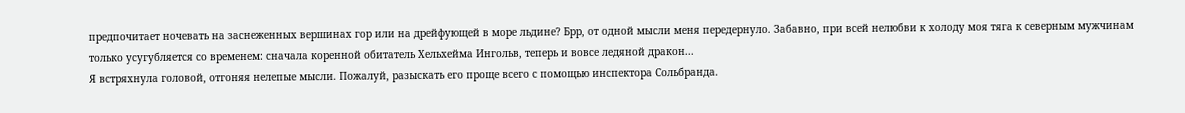предпочитает ночевать на заснеженных вершинах гор или на дрейфующей в море льдине? Брр, от одной мысли меня передернуло. Забавно, при всей нелюбви к холоду моя тяга к северным мужчинам только усугубляется со временем: сначала коренной обитатель Хельхейма Ингольв, теперь и вовсе ледяной дракон...
Я встряхнула головой, отгоняя нелепые мысли. Пожалуй, разыскать его проще всего с помощью инспектора Сольбранда.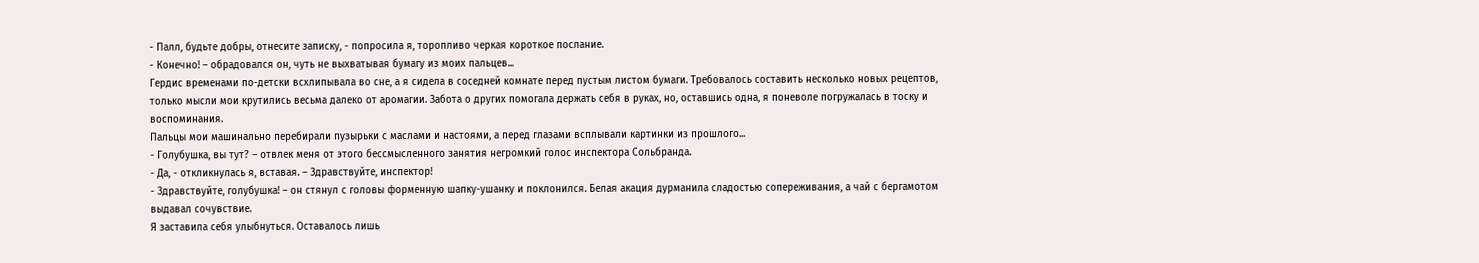- Палл, будьте добры, отнесите записку, - попросила я, торопливо черкая короткое послание.
- Конечно! – обрадовался он, чуть не выхватывая бумагу из моих пальцев...
Гердис временами по-детски всхлипывала во сне, а я сидела в соседней комнате перед пустым листом бумаги. Требовалось составить несколько новых рецептов, только мысли мои крутились весьма далеко от аромагии. Забота о других помогала держать себя в руках, но, оставшись одна, я поневоле погружалась в тоску и воспоминания.
Пальцы мои машинально перебирали пузырьки с маслами и настоями, а перед глазами всплывали картинки из прошлого...
- Голубушка, вы тут? – отвлек меня от этого бессмысленного занятия негромкий голос инспектора Сольбранда.
- Да, - откликнулась я, вставая. – Здравствуйте, инспектор!
- Здравствуйте, голубушка! – он стянул с головы форменную шапку-ушанку и поклонился. Белая акация дурманила сладостью сопереживания, а чай с бергамотом выдавал сочувствие.
Я заставила себя улыбнуться. Оставалось лишь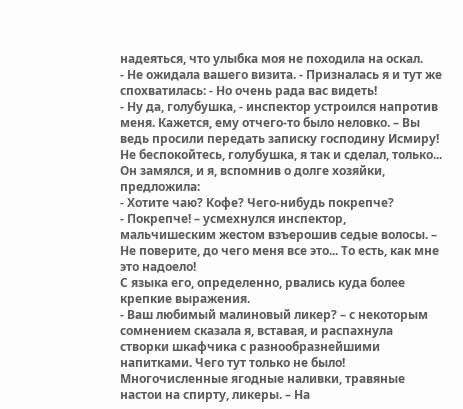надеяться, что улыбка моя не походила на оскал.
- Не ожидала вашего визита. - Призналась я и тут же спохватилась: - Но очень рада вас видеть!
- Ну да, голубушка, - инспектор устроился напротив меня. Кажется, ему отчего-то было неловко. – Вы ведь просили передать записку господину Исмиру! Не беспокойтесь, голубушка, я так и сделал, только...
Он замялся, и я, вспомнив о долге хозяйки, предложила:
- Хотите чаю? Кофе? Чего-нибудь покрепче?
- Покрепче! – усмехнулся инспектор, мальчишеским жестом взъерошив седые волосы. – Не поверите, до чего меня все это... То есть, как мне это надоело!
С языка его, определенно, рвались куда более крепкие выражения.
- Ваш любимый малиновый ликер? – с некоторым сомнением сказала я, вставая, и распахнула створки шкафчика с разнообразнейшими напитками. Чего тут только не было! Многочисленные ягодные наливки, травяные настои на спирту, ликеры. – На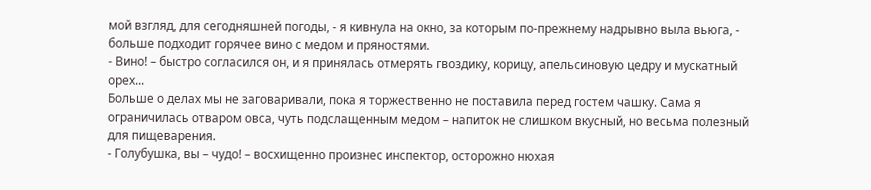мой взгляд, для сегодняшней погоды, - я кивнула на окно, за которым по-прежнему надрывно выла вьюга, - больше подходит горячее вино с медом и пряностями.
- Вино! – быстро согласился он, и я принялась отмерять гвоздику, корицу, апельсиновую цедру и мускатный орех...
Больше о делах мы не заговаривали, пока я торжественно не поставила перед гостем чашку. Сама я ограничилась отваром овса, чуть подслащенным медом – напиток не слишком вкусный, но весьма полезный для пищеварения.
- Голубушка, вы – чудо! – восхищенно произнес инспектор, осторожно нюхая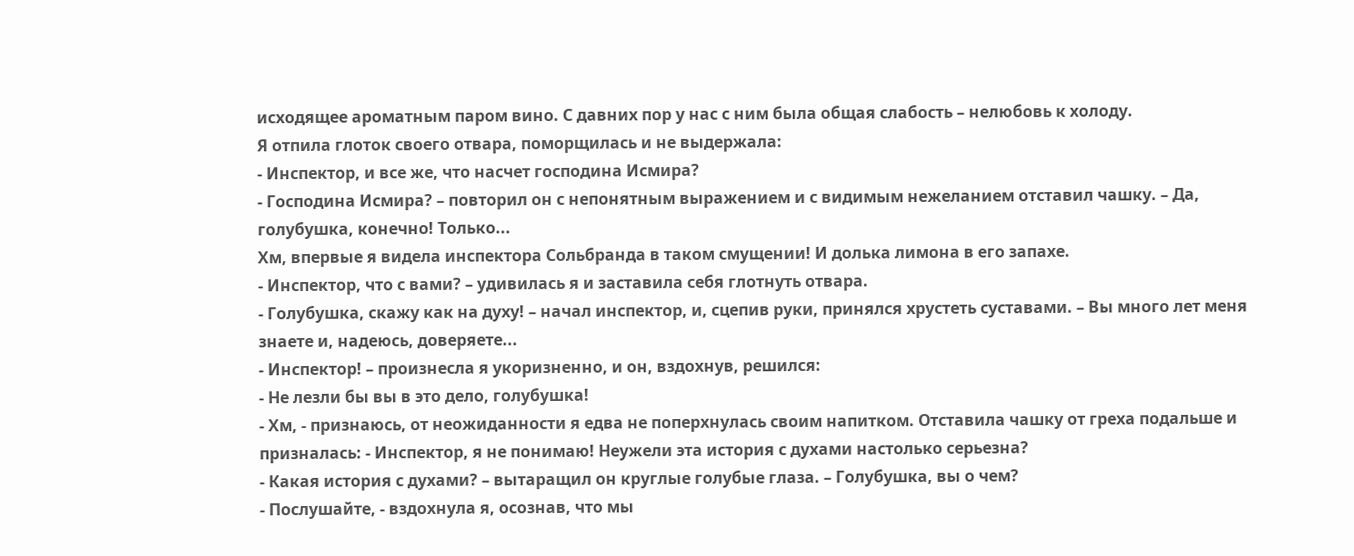исходящее ароматным паром вино. С давних пор у нас с ним была общая слабость – нелюбовь к холоду.
Я отпила глоток своего отвара, поморщилась и не выдержала:
- Инспектор, и все же, что насчет господина Исмира?
- Господина Исмира? – повторил он с непонятным выражением и с видимым нежеланием отставил чашку. – Да, голубушка, конечно! Только...
Хм, впервые я видела инспектора Сольбранда в таком смущении! И долька лимона в его запахе.
- Инспектор, что с вами? – удивилась я и заставила себя глотнуть отвара.
- Голубушка, скажу как на духу! – начал инспектор, и, сцепив руки, принялся хрустеть суставами. – Вы много лет меня знаете и, надеюсь, доверяете...
- Инспектор! – произнесла я укоризненно, и он, вздохнув, решился:
- Не лезли бы вы в это дело, голубушка!
- Хм, - признаюсь, от неожиданности я едва не поперхнулась своим напитком. Отставила чашку от греха подальше и призналась: - Инспектор, я не понимаю! Неужели эта история с духами настолько серьезна?
- Какая история с духами? – вытаращил он круглые голубые глаза. – Голубушка, вы о чем?
- Послушайте, - вздохнула я, осознав, что мы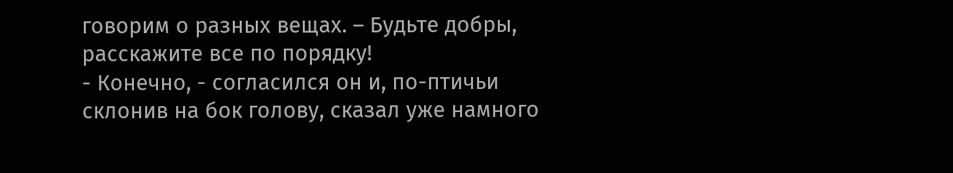говорим о разных вещах. – Будьте добры, расскажите все по порядку!
- Конечно, - согласился он и, по-птичьи склонив на бок голову, сказал уже намного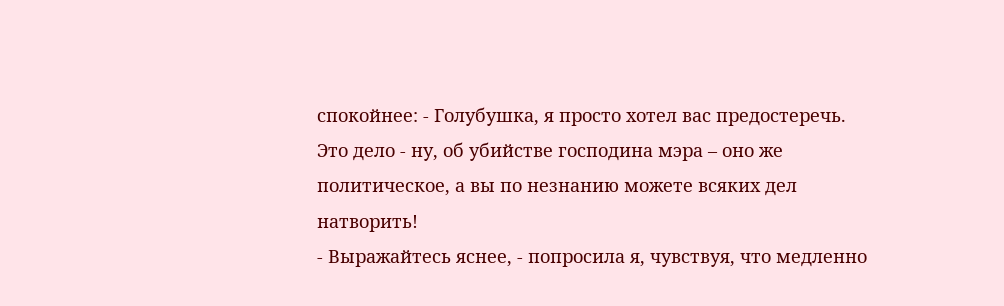спокойнее: - Голубушка, я просто хотел вас предостеречь. Это дело - ну, об убийстве господина мэра – оно же политическое, а вы по незнанию можете всяких дел натворить!
- Выражайтесь яснее, - попросила я, чувствуя, что медленно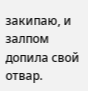закипаю, и залпом допила свой отвар.